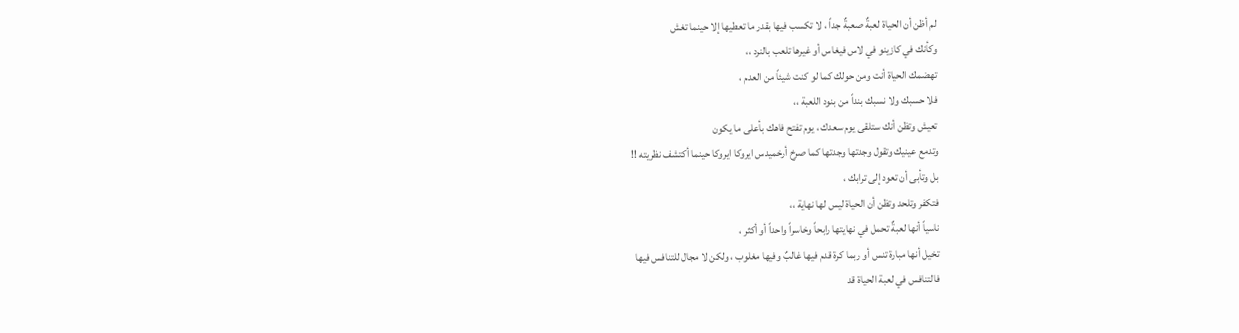لم أظن أن الحياة لعبةٌ صعبةٌ جداً ، لا تكسب فيها بقدر ما تعطيها إلا حينما تغش
وكأنك في كازينو في لاس فيغاس أو غيرها تلعب بالنرد ،،
تهضمك الحياة أنت ومن حولك كما لو كنت شيئاً من العدم ،
فلا حسبك ولا نسبك بنداً من بنود اللعبة ،،
تعيش وتظن أنك ستلقى يوم سعدك ، يوم تفتح فاهك بأعلى ما يكون
وتدمع عينيك وتقول وجدتها وجدتها كما صرخ أرخميدس ايروكا ايروكا حينما أكتشف نظريته !!
بل وتأبى أن تعود إلى ترابك ،
فتكفر وتلحد وتظن أن الحياة ليس لها نهاية ،،
ناسياً أنها لعبةٌ تحمل في نهايتها رابحاً وخاسراً واحداً أو أكثر ،
تخيل أنها مبارة تنس أو ربما كرة قدم فيها غالبٌ وفيها مغلوب ، ولكن لا مجال للتنافس فيها
فالتنافس في لعبة الحياة قد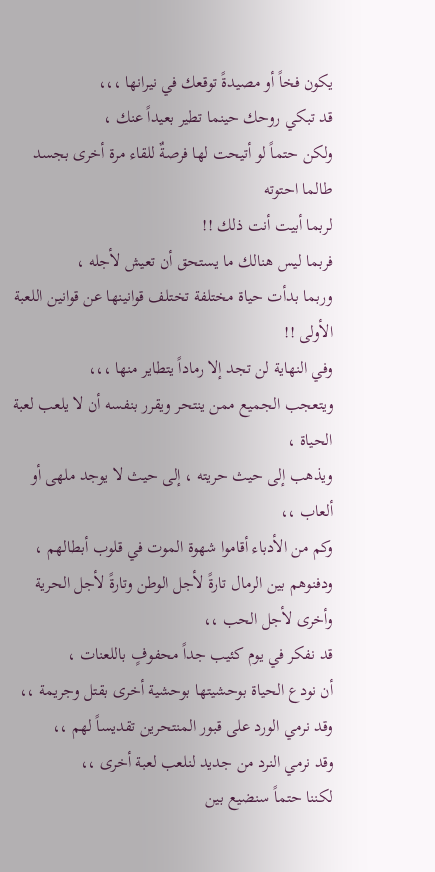يكون فخاً أو مصيدةً توقعك في نيرانها ،،،
قد تبكي روحك حينما تطير بعيداً عنك ،
ولكن حتماً لو أتيحت لها فرصةٌ للقاء مرة أخرى بجسد طالما احتوته
لربما أبيت أنت ذلك !!
فربما ليس هنالك ما يستحق أن تعيش لأجله ،
وربما بدأت حياة مختلفة تختلف قوانينها عن قوانين اللعبة الأولى !!
وفي النهاية لن تجد إلا رماداً يتطاير منها ،،،
ويتعجب الجميع ممن ينتحر ويقرر بنفسه أن لا يلعب لعبة الحياة ،
ويذهب إلى حيث حريته ، إلى حيث لا يوجد ملهى أو ألعاب ،،
وكم من الأدباء أقاموا شهوة الموت في قلوب أبطالهم ،
ودفنوهم بين الرمال تارةً لأجل الوطن وتارةً لأجل الحرية
وأخرى لأجل الحب ،،
قد نفكر في يوم كئيب جداً محفوفٍ باللعنات ،
أن نودع الحياة بوحشيتها بوحشية أخرى بقتل وجريمة ،،
وقد نرمي الورد على قبور المنتحرين تقديساً لهم ،،
وقد نرمي النرد من جديد لنلعب لعبة أخرى ،،
لكننا حتماً سنضيع بين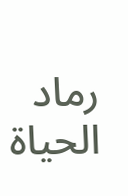رماد الحياة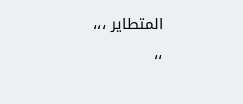المتطاير ،،،
،،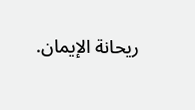ريحانة الإيمان.